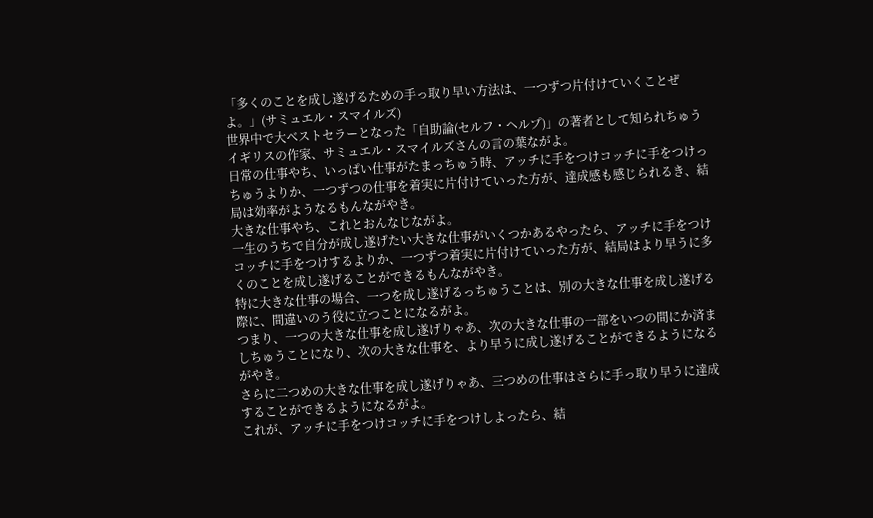「多くのことを成し遂げるための手っ取り早い方法は、一つずつ片付けていくことぜよ。」(サミュエル・スマイルズ)
世界中で大ベストセラーとなった「自助論(セルフ・ヘルプ)」の著者として知られちゅうイギリスの作家、サミュエル・スマイルズさんの言の葉ながよ。
日常の仕事やち、いっぱい仕事がたまっちゅう時、アッチに手をつけコッチに手をつけっちゅうよりか、一つずつの仕事を着実に片付けていった方が、達成感も感じられるき、結局は効率がようなるもんながやき。
大きな仕事やち、これとおんなじながよ。
一生のうちで自分が成し遂げたい大きな仕事がいくつかあるやったら、アッチに手をつけコッチに手をつけするよりか、一つずつ着実に片付けていった方が、結局はより早うに多くのことを成し遂げることができるもんながやき。
特に大きな仕事の場合、一つを成し遂げるっちゅうことは、別の大きな仕事を成し遂げる際に、間違いのう役に立つことになるがよ。
つまり、一つの大きな仕事を成し遂げりゃあ、次の大きな仕事の一部をいつの間にか済ましちゅうことになり、次の大きな仕事を、より早うに成し遂げることができるようになるがやき。
さらに二つめの大きな仕事を成し遂げりゃあ、三つめの仕事はさらに手っ取り早うに達成することができるようになるがよ。
これが、アッチに手をつけコッチに手をつけしよったら、結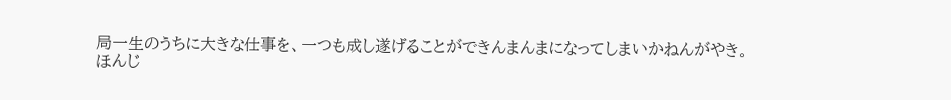局一生のうちに大きな仕事を、一つも成し遂げることができんまんまになってしまいかねんがやき。
ほんじ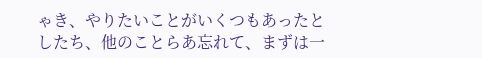ゃき、やりたいことがいくつもあったとしたち、他のことらあ忘れて、まずは一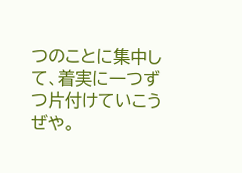つのことに集中して、着実に一つずつ片付けていこうぜや。